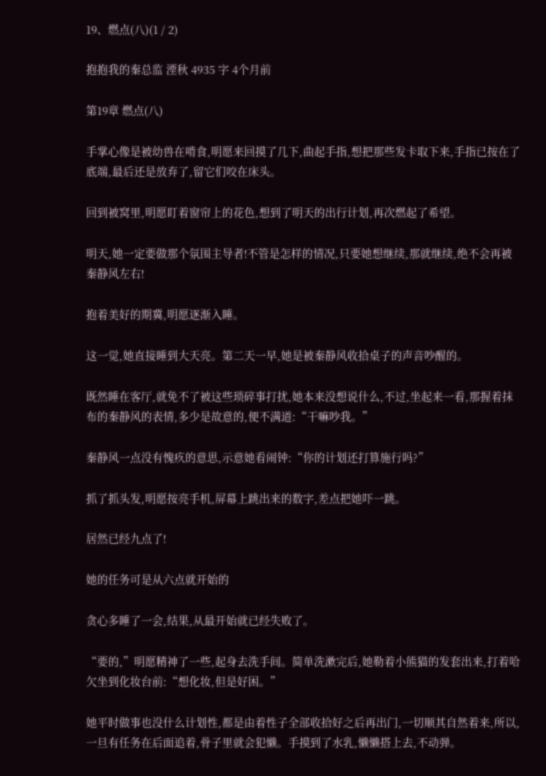19、燃点(八)(1 / 2)

抱抱我的秦总监 湮秋 4935 字 4个月前

第19章 燃点(八)

手掌心像是被幼兽在啃食,明愿来回摸了几下,曲起手指,想把那些发卡取下来,手指已按在了底端,最后还是放弃了,留它们咬在床头。

回到被窝里,明愿盯着窗帘上的花色,想到了明天的出行计划,再次燃起了希望。

明天,她一定要做那个氛围主导者!不管是怎样的情况,只要她想继续,那就继续,绝不会再被秦静风左右!

抱着美好的期冀,明愿逐渐入睡。

这一觉,她直接睡到大天亮。第二天一早,她是被秦静风收拾桌子的声音吵醒的。

既然睡在客厅,就免不了被这些琐碎事打扰,她本来没想说什么,不过,坐起来一看,那握着抹布的秦静风的表情,多少是故意的,便不满道:“干嘛吵我。”

秦静风一点没有愧疚的意思,示意她看闹钟:“你的计划还打算施行吗?”

抓了抓头发,明愿按亮手机,屏幕上跳出来的数字,差点把她吓一跳。

居然已经九点了!

她的任务可是从六点就开始的

贪心多睡了一会,结果,从最开始就已经失败了。

“要的,”明愿精神了一些,起身去洗手间。简单洗漱完后,她勒着小熊猫的发套出来,打着哈欠坐到化妆台前:“想化妆,但是好困。”

她平时做事也没什么计划性,都是由着性子全部收拾好之后再出门,一切顺其自然着来,所以,一旦有任务在后面追着,骨子里就会犯懒。手摸到了水乳,懒懒搭上去,不动弹。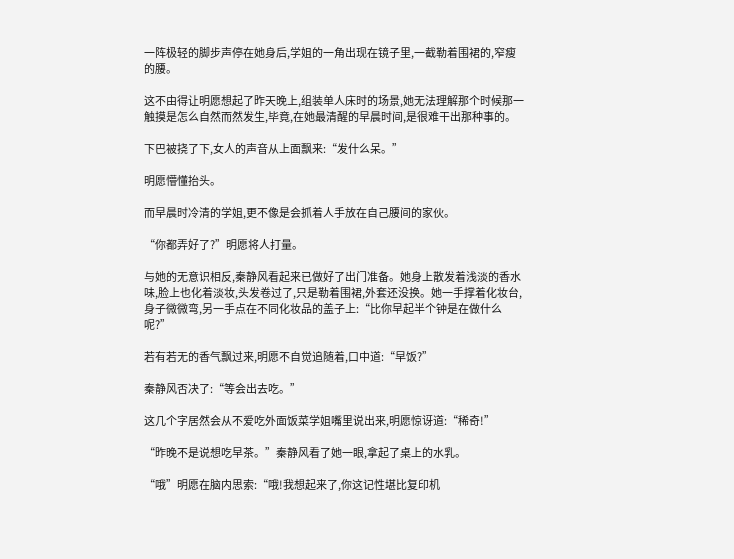一阵极轻的脚步声停在她身后,学姐的一角出现在镜子里,一截勒着围裙的,窄瘦的腰。

这不由得让明愿想起了昨天晚上,组装单人床时的场景,她无法理解那个时候那一触摸是怎么自然而然发生,毕竟,在她最清醒的早晨时间,是很难干出那种事的。

下巴被挠了下,女人的声音从上面飘来:“发什么呆。”

明愿懵懂抬头。

而早晨时冷清的学姐,更不像是会抓着人手放在自己腰间的家伙。

“你都弄好了?”明愿将人打量。

与她的无意识相反,秦静风看起来已做好了出门准备。她身上散发着浅淡的香水味,脸上也化着淡妆,头发卷过了,只是勒着围裙,外套还没换。她一手撑着化妆台,身子微微弯,另一手点在不同化妆品的盖子上:“比你早起半个钟是在做什么呢?”

若有若无的香气飘过来,明愿不自觉追随着,口中道:“早饭?”

秦静风否决了:“等会出去吃。”

这几个字居然会从不爱吃外面饭菜学姐嘴里说出来,明愿惊讶道:“稀奇!”

“昨晚不是说想吃早茶。”秦静风看了她一眼,拿起了桌上的水乳。

“哦”明愿在脑内思索:“哦!我想起来了,你这记性堪比复印机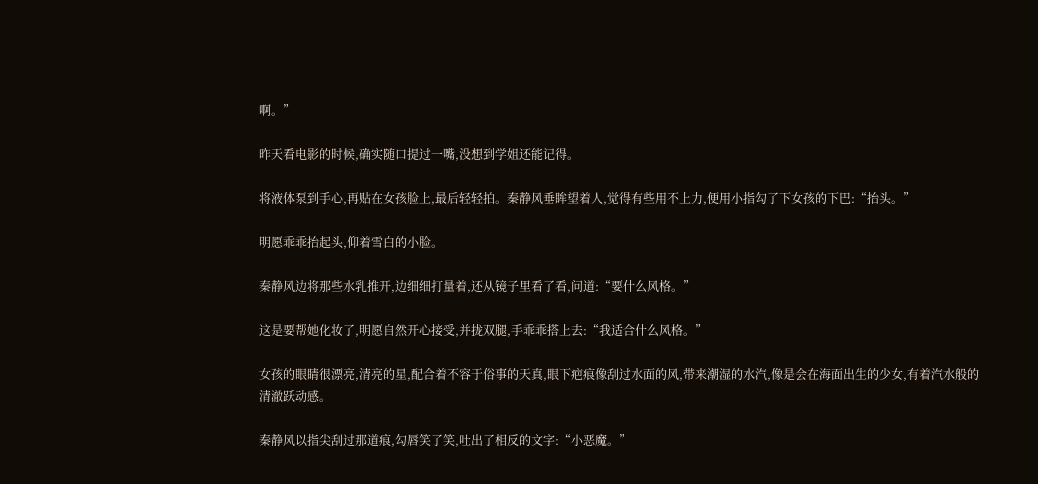啊。”

昨天看电影的时候,确实随口提过一嘴,没想到学姐还能记得。

将液体泵到手心,再贴在女孩脸上,最后轻轻拍。秦静风垂眸望着人,觉得有些用不上力,便用小指勾了下女孩的下巴:“抬头。”

明愿乖乖抬起头,仰着雪白的小脸。

秦静风边将那些水乳推开,边细细打量着,还从镜子里看了看,问道:“要什么风格。”

这是要帮她化妆了,明愿自然开心接受,并拢双腿,手乖乖搭上去:“我适合什么风格。”

女孩的眼睛很漂亮,清亮的星,配合着不容于俗事的天真,眼下疤痕像刮过水面的风,带来潮湿的水汽,像是会在海面出生的少女,有着汽水般的清澈跃动感。

秦静风以指尖刮过那道痕,勾唇笑了笑,吐出了相反的文字:“小恶魔。”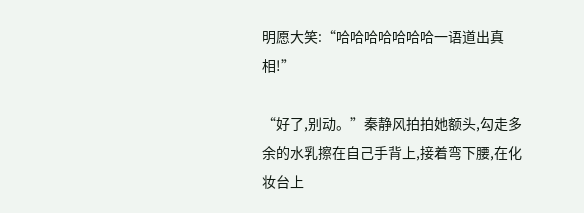明愿大笑:“哈哈哈哈哈哈哈一语道出真相!”

“好了,别动。”秦静风拍拍她额头,勾走多余的水乳擦在自己手背上,接着弯下腰,在化妆台上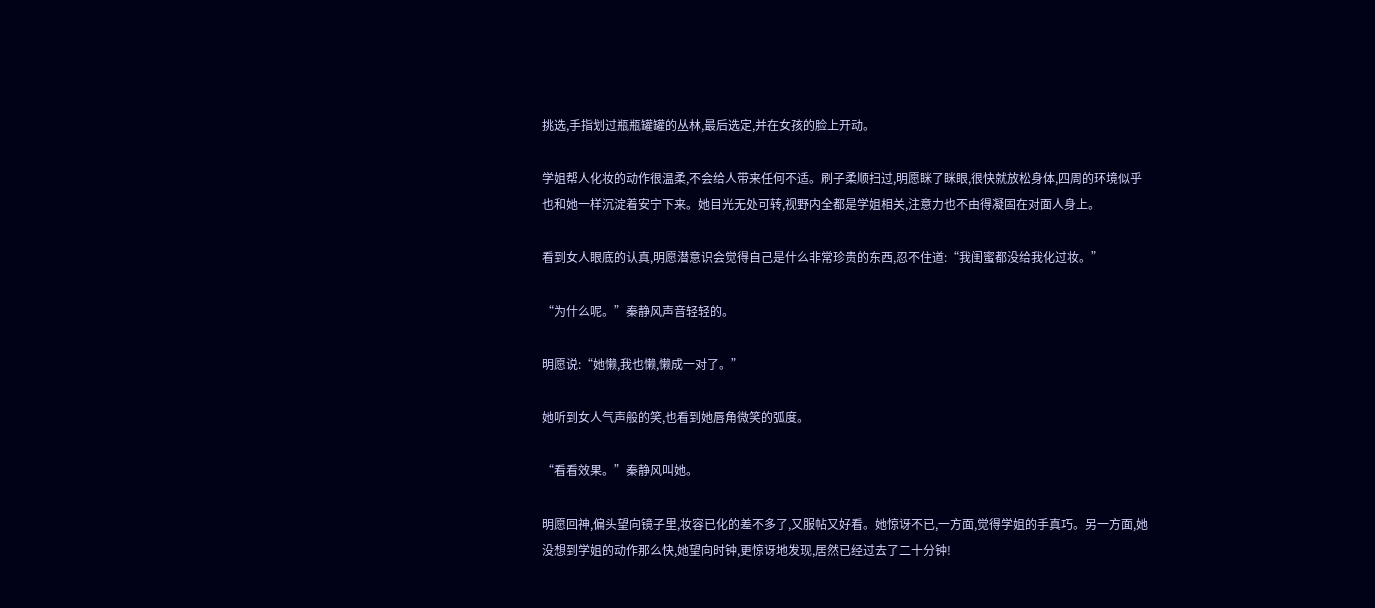挑选,手指划过瓶瓶罐罐的丛林,最后选定,并在女孩的脸上开动。

学姐帮人化妆的动作很温柔,不会给人带来任何不适。刷子柔顺扫过,明愿眯了眯眼,很快就放松身体,四周的环境似乎也和她一样沉淀着安宁下来。她目光无处可转,视野内全都是学姐相关,注意力也不由得凝固在对面人身上。

看到女人眼底的认真,明愿潜意识会觉得自己是什么非常珍贵的东西,忍不住道:“我闺蜜都没给我化过妆。”

“为什么呢。”秦静风声音轻轻的。

明愿说:“她懒,我也懒,懒成一对了。”

她听到女人气声般的笑,也看到她唇角微笑的弧度。

“看看效果。”秦静风叫她。

明愿回神,偏头望向镜子里,妆容已化的差不多了,又服帖又好看。她惊讶不已,一方面,觉得学姐的手真巧。另一方面,她没想到学姐的动作那么快,她望向时钟,更惊讶地发现,居然已经过去了二十分钟!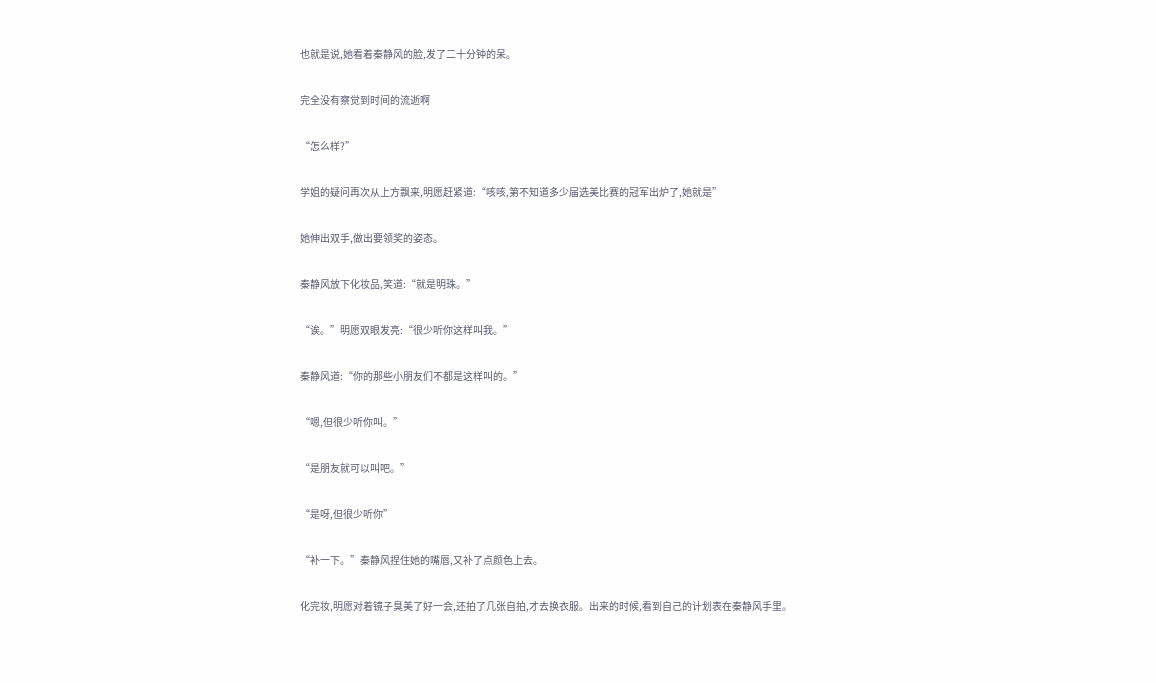也就是说,她看着秦静风的脸,发了二十分钟的呆。

完全没有察觉到时间的流逝啊

“怎么样?”

学姐的疑问再次从上方飘来,明愿赶紧道:“咳咳,第不知道多少届选美比赛的冠军出炉了,她就是”

她伸出双手,做出要领奖的姿态。

秦静风放下化妆品,笑道:“就是明珠。”

“诶。”明愿双眼发亮:“很少听你这样叫我。”

秦静风道:“你的那些小朋友们不都是这样叫的。”

“嗯,但很少听你叫。”

“是朋友就可以叫吧。”

“是呀,但很少听你”

“补一下。”秦静风捏住她的嘴唇,又补了点颜色上去。

化完妆,明愿对着镜子臭美了好一会,还拍了几张自拍,才去换衣服。出来的时候,看到自己的计划表在秦静风手里。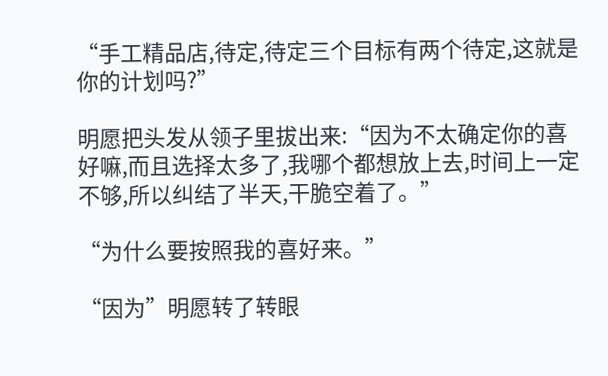“手工精品店,待定,待定三个目标有两个待定,这就是你的计划吗?”

明愿把头发从领子里拔出来:“因为不太确定你的喜好嘛,而且选择太多了,我哪个都想放上去,时间上一定不够,所以纠结了半天,干脆空着了。”

“为什么要按照我的喜好来。”

“因为”明愿转了转眼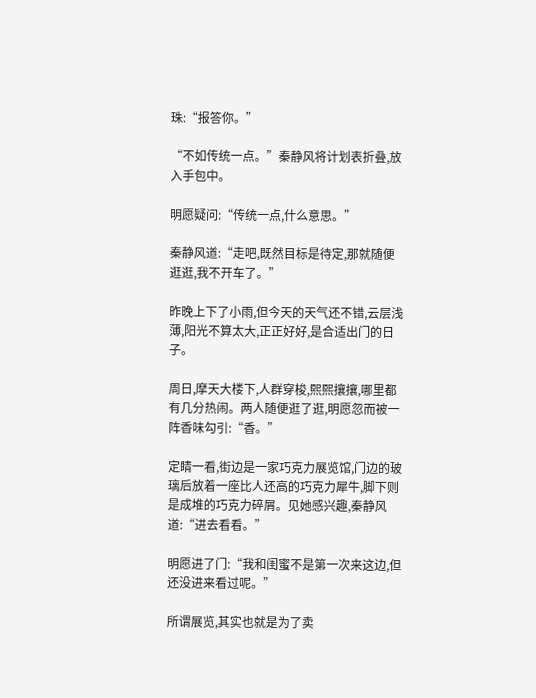珠:“报答你。”

“不如传统一点。”秦静风将计划表折叠,放入手包中。

明愿疑问:“传统一点,什么意思。”

秦静风道:“走吧,既然目标是待定,那就随便逛逛,我不开车了。”

昨晚上下了小雨,但今天的天气还不错,云层浅薄,阳光不算太大,正正好好,是合适出门的日子。

周日,摩天大楼下,人群穿梭,熙熙攘攘,哪里都有几分热闹。两人随便逛了逛,明愿忽而被一阵香味勾引:“香。”

定睛一看,街边是一家巧克力展览馆,门边的玻璃后放着一座比人还高的巧克力犀牛,脚下则是成堆的巧克力碎屑。见她感兴趣,秦静风道:“进去看看。”

明愿进了门:“我和闺蜜不是第一次来这边,但还没进来看过呢。”

所谓展览,其实也就是为了卖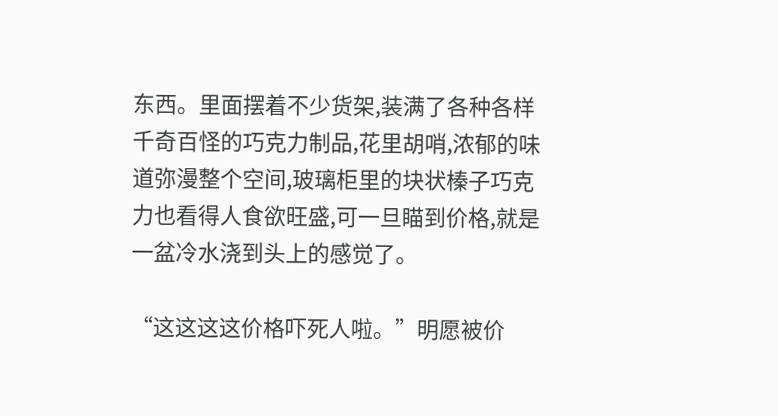东西。里面摆着不少货架,装满了各种各样千奇百怪的巧克力制品,花里胡哨,浓郁的味道弥漫整个空间,玻璃柜里的块状榛子巧克力也看得人食欲旺盛,可一旦瞄到价格,就是一盆冷水浇到头上的感觉了。

“这这这这价格吓死人啦。”明愿被价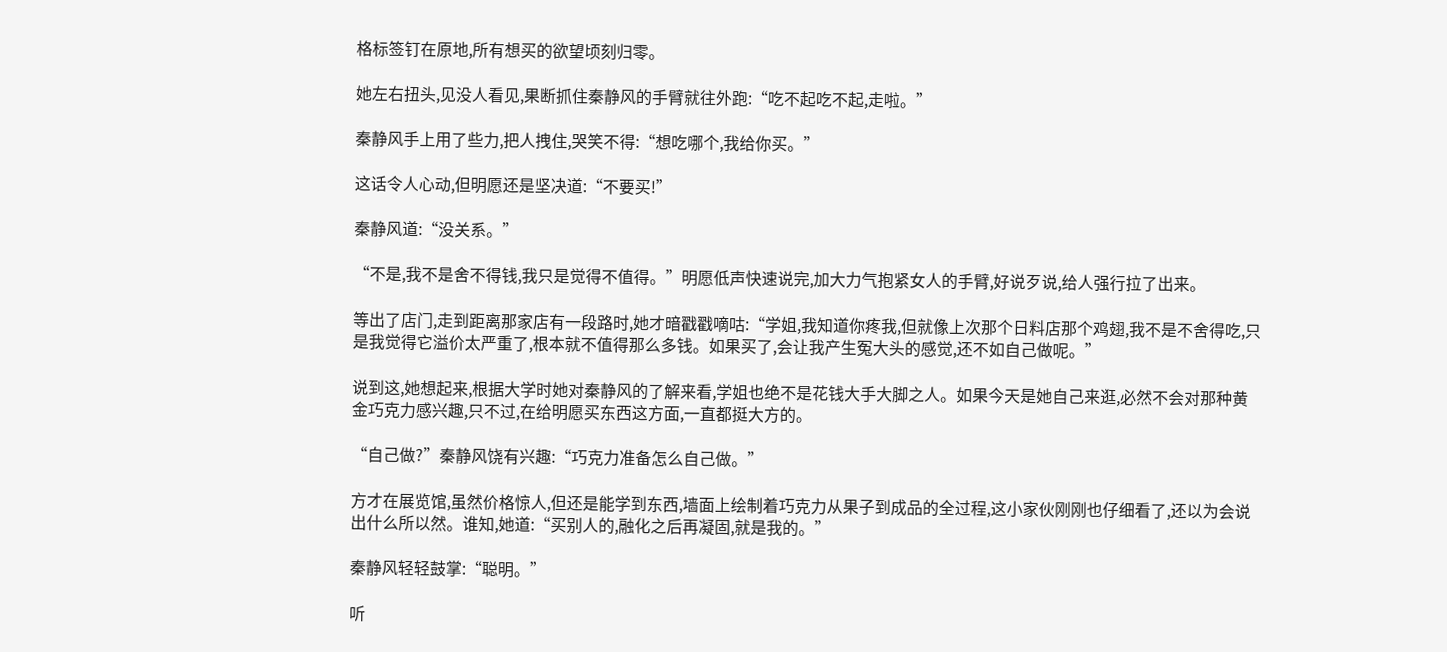格标签钉在原地,所有想买的欲望顷刻归零。

她左右扭头,见没人看见,果断抓住秦静风的手臂就往外跑:“吃不起吃不起,走啦。”

秦静风手上用了些力,把人拽住,哭笑不得:“想吃哪个,我给你买。”

这话令人心动,但明愿还是坚决道:“不要买!”

秦静风道:“没关系。”

“不是,我不是舍不得钱,我只是觉得不值得。”明愿低声快速说完,加大力气抱紧女人的手臂,好说歹说,给人强行拉了出来。

等出了店门,走到距离那家店有一段路时,她才暗戳戳嘀咕:“学姐,我知道你疼我,但就像上次那个日料店那个鸡翅,我不是不舍得吃,只是我觉得它溢价太严重了,根本就不值得那么多钱。如果买了,会让我产生冤大头的感觉,还不如自己做呢。”

说到这,她想起来,根据大学时她对秦静风的了解来看,学姐也绝不是花钱大手大脚之人。如果今天是她自己来逛,必然不会对那种黄金巧克力感兴趣,只不过,在给明愿买东西这方面,一直都挺大方的。

“自己做?”秦静风饶有兴趣:“巧克力准备怎么自己做。”

方才在展览馆,虽然价格惊人,但还是能学到东西,墙面上绘制着巧克力从果子到成品的全过程,这小家伙刚刚也仔细看了,还以为会说出什么所以然。谁知,她道:“买别人的,融化之后再凝固,就是我的。”

秦静风轻轻鼓掌:“聪明。”

听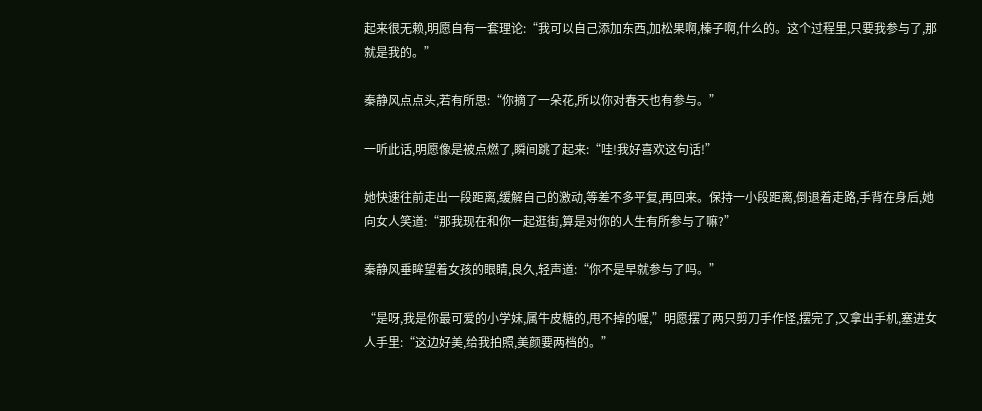起来很无赖,明愿自有一套理论:“我可以自己添加东西,加松果啊,榛子啊,什么的。这个过程里,只要我参与了,那就是我的。”

秦静风点点头,若有所思:“你摘了一朵花,所以你对春天也有参与。”

一听此话,明愿像是被点燃了,瞬间跳了起来:“哇!我好喜欢这句话!”

她快速往前走出一段距离,缓解自己的激动,等差不多平复,再回来。保持一小段距离,倒退着走路,手背在身后,她向女人笑道:“那我现在和你一起逛街,算是对你的人生有所参与了嘛?”

秦静风垂眸望着女孩的眼睛,良久,轻声道:“你不是早就参与了吗。”

“是呀,我是你最可爱的小学妹,属牛皮糖的,甩不掉的喔,”明愿摆了两只剪刀手作怪,摆完了,又拿出手机,塞进女人手里:“这边好美,给我拍照,美颜要两档的。”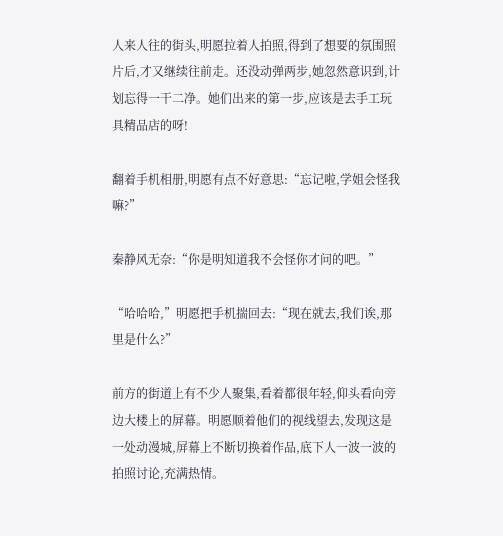人来人往的街头,明愿拉着人拍照,得到了想要的氛围照片后,才又继续往前走。还没动弹两步,她忽然意识到,计划忘得一干二净。她们出来的第一步,应该是去手工玩具精品店的呀!

翻着手机相册,明愿有点不好意思:“忘记啦,学姐会怪我嘛?”

秦静风无奈:“你是明知道我不会怪你才问的吧。”

“哈哈哈,”明愿把手机揣回去:“现在就去,我们诶,那里是什么?”

前方的街道上有不少人聚集,看着都很年轻,仰头看向旁边大楼上的屏幕。明愿顺着他们的视线望去,发现这是一处动漫城,屏幕上不断切换着作品,底下人一波一波的拍照讨论,充满热情。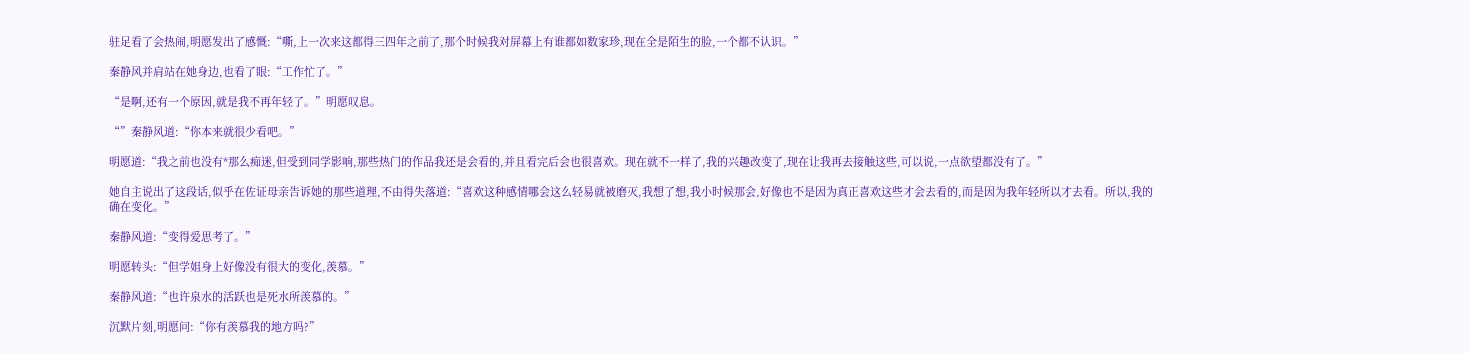驻足看了会热闹,明愿发出了感慨:“嘶,上一次来这都得三四年之前了,那个时候我对屏幕上有谁都如数家珍,现在全是陌生的脸,一个都不认识。”

秦静风并肩站在她身边,也看了眼:“工作忙了。”

“是啊,还有一个原因,就是我不再年轻了。”明愿叹息。

“”秦静风道:“你本来就很少看吧。”

明愿道:“我之前也没有*那么痴迷,但受到同学影响,那些热门的作品我还是会看的,并且看完后会也很喜欢。现在就不一样了,我的兴趣改变了,现在让我再去接触这些,可以说,一点欲望都没有了。”

她自主说出了这段话,似乎在佐证母亲告诉她的那些道理,不由得失落道:“喜欢这种感情哪会这么轻易就被磨灭,我想了想,我小时候那会,好像也不是因为真正喜欢这些才会去看的,而是因为我年轻所以才去看。所以,我的确在变化。”

秦静风道:“变得爱思考了。”

明愿转头:“但学姐身上好像没有很大的变化,羡慕。”

秦静风道:“也许泉水的活跃也是死水所羡慕的。”

沉默片刻,明愿问:“你有羡慕我的地方吗?”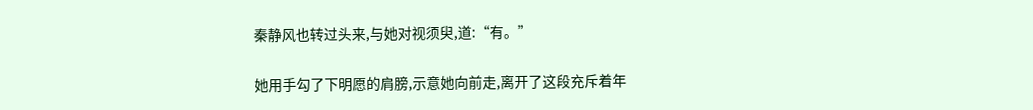秦静风也转过头来,与她对视须臾,道:“有。”

她用手勾了下明愿的肩膀,示意她向前走,离开了这段充斥着年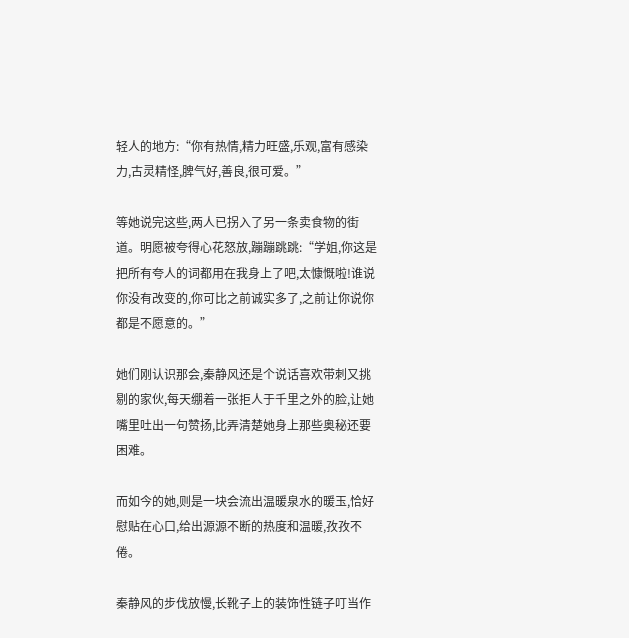轻人的地方:“你有热情,精力旺盛,乐观,富有感染力,古灵精怪,脾气好,善良,很可爱。”

等她说完这些,两人已拐入了另一条卖食物的街道。明愿被夸得心花怒放,蹦蹦跳跳:“学姐,你这是把所有夸人的词都用在我身上了吧,太慷慨啦!谁说你没有改变的,你可比之前诚实多了,之前让你说你都是不愿意的。”

她们刚认识那会,秦静风还是个说话喜欢带刺又挑剔的家伙,每天绷着一张拒人于千里之外的脸,让她嘴里吐出一句赞扬,比弄清楚她身上那些奥秘还要困难。

而如今的她,则是一块会流出温暖泉水的暖玉,恰好慰贴在心口,给出源源不断的热度和温暖,孜孜不倦。

秦静风的步伐放慢,长靴子上的装饰性链子叮当作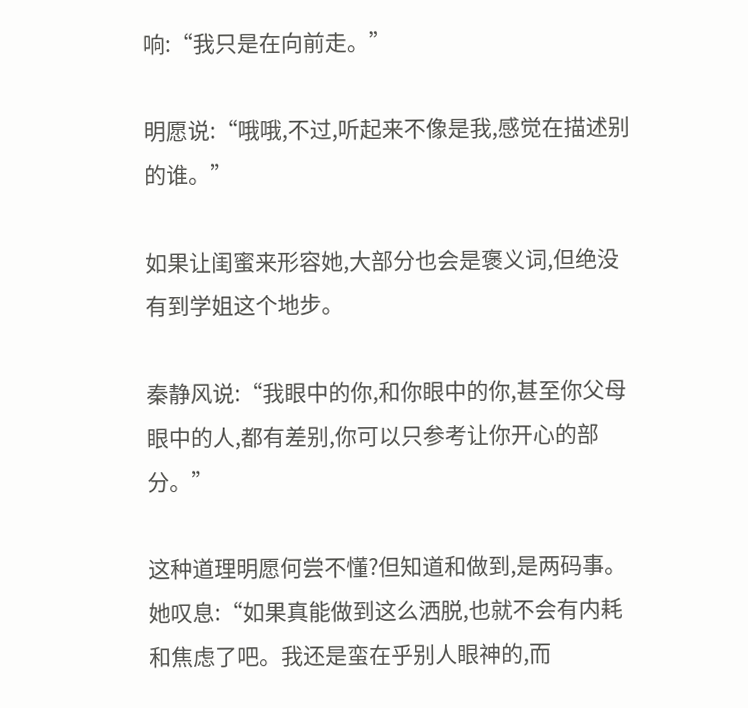响:“我只是在向前走。”

明愿说:“哦哦,不过,听起来不像是我,感觉在描述别的谁。”

如果让闺蜜来形容她,大部分也会是褒义词,但绝没有到学姐这个地步。

秦静风说:“我眼中的你,和你眼中的你,甚至你父母眼中的人,都有差别,你可以只参考让你开心的部分。”

这种道理明愿何尝不懂?但知道和做到,是两码事。她叹息:“如果真能做到这么洒脱,也就不会有内耗和焦虑了吧。我还是蛮在乎别人眼神的,而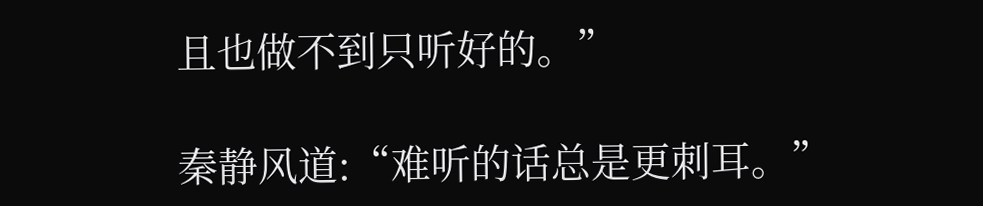且也做不到只听好的。”

秦静风道:“难听的话总是更刺耳。”